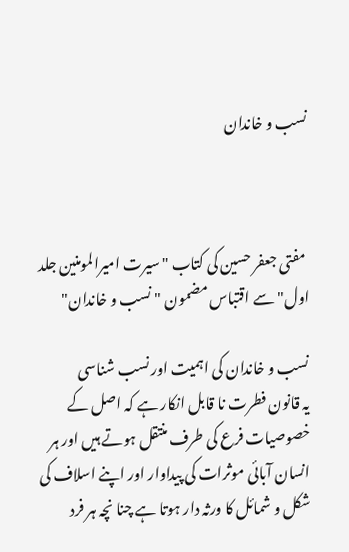نسب و خاندان



 مفتی جعفر حسین کی کتاب "سیرت امیرالمومنین جلد اول" سے اقتباس مضمون "نسب و خاندان"

نسب و خاندان کی اہمیت اور نسب شناسی
یہ قانون فطرت نا قابل انکار ہے کہ اصل کے خصوصیات فرع کی طرف منتقل ہوتے ہیں اور ہر انسان آبائی موثرات کی پیداوار اور اپنے اسلاف کی شکل و شمائل کا ورثہ دار ہوتا ہے چنا نچہ ہر فرد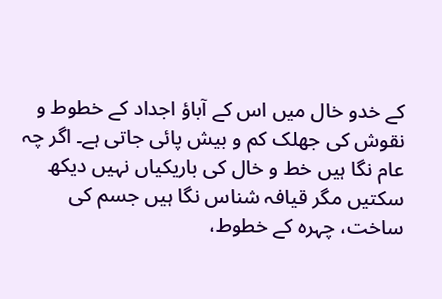کے خدو خال میں اس کے آباؤ اجداد کے خطوط و نقوش کی جھلک کم و بیش پائی جاتی ہے۔ اگر چہ عام نگا ہیں خط و خال کی باریکیاں نہیں دیکھ سکتیں مگر قیافہ شناس نگا ہیں جسم کی ساخت، چہرہ کے خطوط،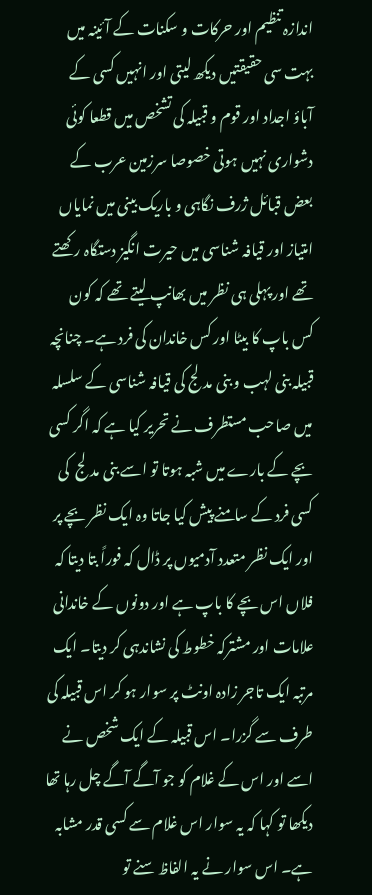اندازہ تنظیم اور حرکات و سکنات کے آئینہ میں بہت سی حقیقتیں دیکھ لیتی اور انہیں کسی کے آباؤ اجداد اور قوم و قبیلہ کی تشخص میں قطعا کوئی دشواری نہیں ہوتی خصوصا سرزمین عرب کے بعض قبائل ژرف نگاہی و باریک بینی میں نمایاں امتیاز اور قیافہ شناسی میں حیرت انگیز دستگاہ رکھتے تھے اور پہلی ہی نظر میں بھانپ لیتے تھے کہ کون کس باپ کا بیٹا اور کس خاندان کی فرد ہے۔ چنانچہ قبیلہ بنی لہب و بنی مدلج کی قیافہ شناسی کے سلسلہ میں صاحب مستطرف نے تحریر کیا ہے کہ اگر کسی بچے کے بارے میں شبہ ہوتا تو اسے بنی مدلج  کی کسی فرد کے سامنے پیش کیا جاتا وہ ایک نظر بچے پر اور ایک نظر متعدد آدمیوں پر ڈال کہ فوراً بتا دیتا کہ فلاں اس بچے کا باپ ہے اور دونوں کے خاندانی علامات اور مشترکہ خطوط کی نشاندہی کر دیتا۔ ایک مرتبہ ایک تاجر زادہ اونٹ پر سوار ہو کر اس قبیلہ کی طرف سے گزرا۔ اس قبیلہ کے ایک شخص نے اسے اور اس کے غلام کو جو آگے آگے چل رہا تھا دیکھا تو کہا کہ یہ سوار اس غلام سے کسی قدر مشابہ ہے۔ اس سوار نے یہ الفاظ سنے تو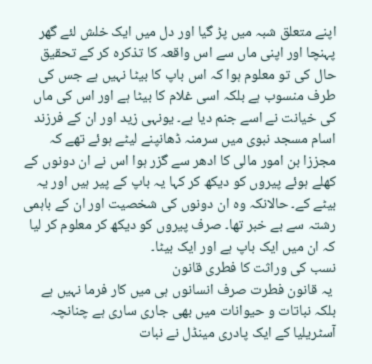اپنے متعلق شبہ میں پڑ گیا اور دل میں ایک خلش لئے گھر پہنچا اور اپنی ماں سے اس واقعہ کا تذکرہ کر کے تحقیق حال کی تو معلوم ہوا کہ اس باپ کا بیٹا نہیں ہے جس کی طرف منسوب ہے بلکہ اسی غلام کا بیٹا ہے اور اس کی ماں کی خیانت نے اسے جنم دیا ہے۔ یونہی زید اور ان کے فرزند اسام مسجد نبوی میں سرمنہ ڈھانپنے لیٹے ہوئے تھے کہ مجززا بن امور مالی کا ادھر سے گزر ہوا اس نے ان دونوں کے کھلے ہوئے پیروں کو دیکھ کر کہا یہ باپ کے پیر ہیں اور یہ بیٹے کے۔ حالانکہ وہ ان دونوں کی شخصیت اور ان کے باہمی رشتہ سے بے خبر تھا۔ صرف پیروں کو دیکھ کر معلوم کر لیا کہ ان میں ایک باپ ہے اور ایک بیٹا۔
نسب کی وراثت کا فطری قانون
 یہ قانون فطرت صرف انسانوں ہی میں کار فرما نہیں ہے بلکہ نباتات و حیوانات میں بھی جاری ساری ہے چنانچہ آسٹریلیا کے ایک پادری مینڈل نے نبات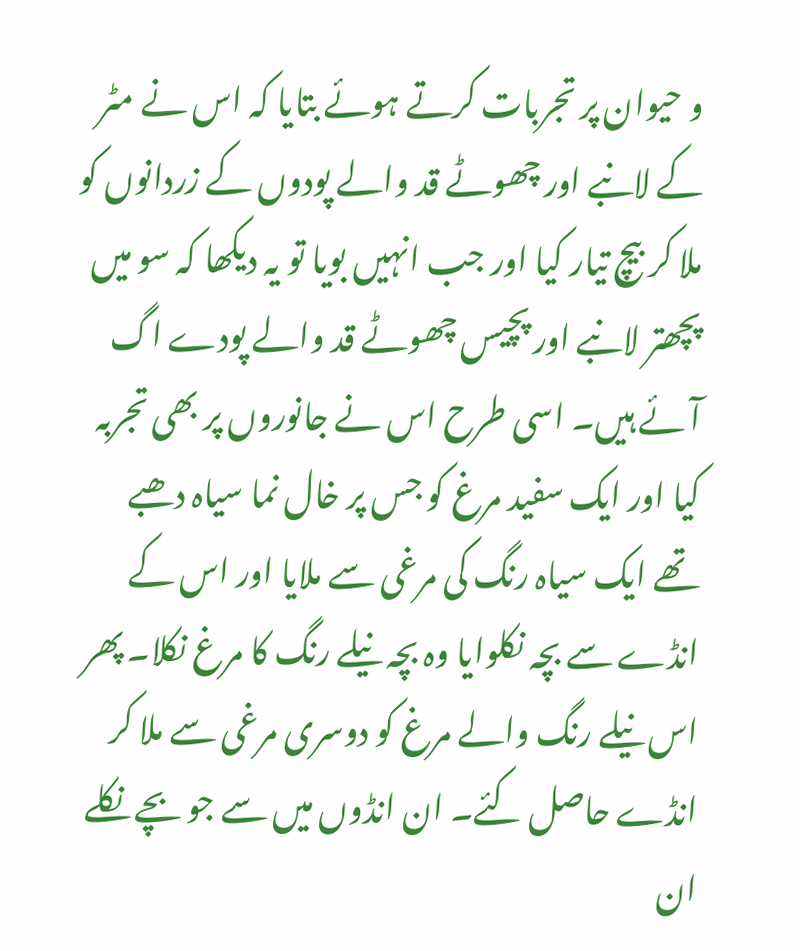و حیوان پر تجربات کرتے ہوئے بتایا کہ اس نے مٹر کے لانبے اور چھوٹے قد والے پودوں کے زردانوں کو ملا کر بیچ تیار کیا اور جب انہیں بویا تو یہ دیکھا کہ سو میں پچھتر لانبے اور پچیس چھوٹے قد والے پودے اگ آئے ہیں۔ اسی طرح اس نے جانوروں پر بھی تجربہ کیا اور ایک سفید مرغ کو جس پر خال نما سیاہ دھبے تھے ایک سیاہ رنگ کی مرغی سے ملایا اور اس کے انڈے سے بچہ نکلوایا وہ بچہ نیلے رنگ کا مرغ نکلا۔ پھر اس نیلے رنگ والے مرغ کو دوسری مرغی سے ملا کر انڈے حاصل کئے۔ ان انڈوں میں سے جو بچے نکلے ان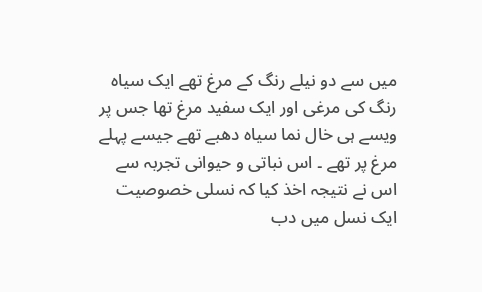میں سے دو نیلے رنگ کے مرغ تھے ایک سیاہ رنگ کی مرغی اور ایک سفید مرغ تھا جس پر ویسے ہی خال نما سیاہ دھبے تھے جیسے پہلے مرغ پر تھے ۔ اس نباتی و حیوانی تجربہ سے اس نے نتیجہ اخذ کیا کہ نسلی خصوصیت ایک نسل میں دب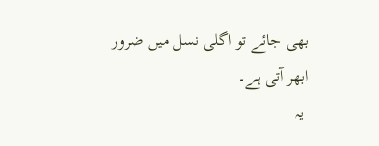بھی جائے تو اگلی نسل میں ضرور ابھر آتی ہے۔
 یہ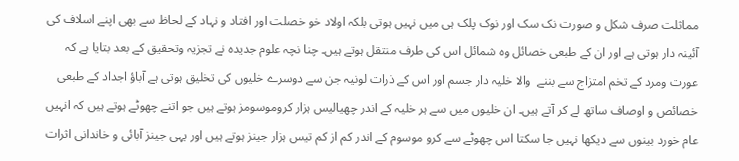مماثلت صرف شکل و صورت نک سک اور نوک پلک ہی میں نہیں ہوتی بلکہ اولاد خو خصلت اور افتاد و نہاد کے لحاظ سے بھی اپنے اسلاف کی آئینہ دار ہوتی ہے اور ان کے طبعی خصائل وہ شمائل اس کی طرف منتقل ہوتے ہیں۔ چنا نچہ علوم جدیدہ نے تجزیہ وتحقیق کے بعد بتایا ہے کہ عورت ومرد کے تخم امتزاج سے بننے  والا خلیہ دار جسم اور اس کے ذرات لونیہ جن سے دوسرے خلیوں کی تخلیق ہوتی ہے آباؤ اجداد کے طبعی خصائص و اوصاف ساتھ لے کر آتے ہیں۔ ان خلیوں میں سے ہر خلیہ کے اندر چھیالیس ہزار کروموسومز ہوتے ہیں جو اتنے چھوٹے ہوتے ہیں کہ انہیں عام خورد بینوں سے دیکھا نہیں جا سکتا اس چھوٹے سے کرو موسوم کے اندر کم از کم تیس ہزار جینز ہوتے ہیں اور یہی جینز آبائی و خاندانی اثرات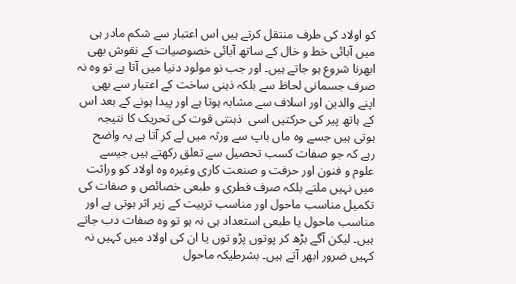کو اولاد کی طرف منتقل کرتے ہیں اس اعتبار سے شکم مادر ہی میں آبائی خط و خال کے ساتھ آبائی خصوصیات کے نقوش بھی ابھرنا شروع ہو جاتے ہیں۔ اور جب نو مولود دنیا میں آتا ہے تو وہ نہ صرف جسمانی لحاظ سے بلکہ ذہنی ساخت کے اعتبار سے بھی اپنے والدین اور اسلاف سے مشابہ ہوتا ہے اور پیدا ہونے کے بعد اس کے ہاتھ پیر کی حرکتیں اسی  ذہنتی قوت کی تحریک کا نتیجہ ہوتی ہیں جسے وہ ماں باپ سے ورثہ میں لے کر آتا ہے یہ واضح رہے کہ جو صفات کسب تحصیل سے تعلق رکھتے ہیں جیسے علوم و فنون اور حرفت و صنعت کاری وغیرہ وہ اولاد کو وراثت میں نہیں ملتے بلکہ صرف فطری و طبعی خصائص و صفات کی تکمیل مناسب ماحول اور مناسب تربیت کے زیر اثر ہوتی ہے اور مناسب ماحول یا طبعی استعداد ہی نہ ہو تو وہ صفات دب جاتے ہیں۔ لیکن آگے بڑھ کر پوتوں پڑو توں یا ان کی اولاد میں کہیں نہ کہیں ضرور ابھر آتے ہیں۔ بشرطیکہ ماحول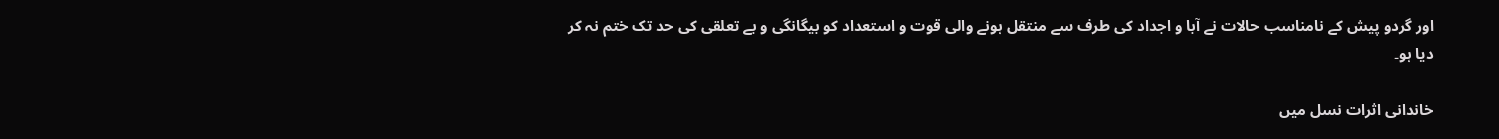اور گردو پیش کے نامناسب حالات نے آبا و اجداد کی طرف سے منتقل ہونے والی قوت و استعداد کو بیگانگی و بے تعلقی کی حد تک ختم نہ کر دیا ہو۔

خاندانی اثرات نسل میں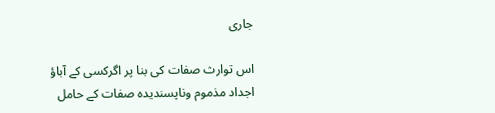جاری

اس توارث صفات کی بنا پر اگرکسی کے آباؤ اجداد مذموم وناپسندیدہ صفات کے حامل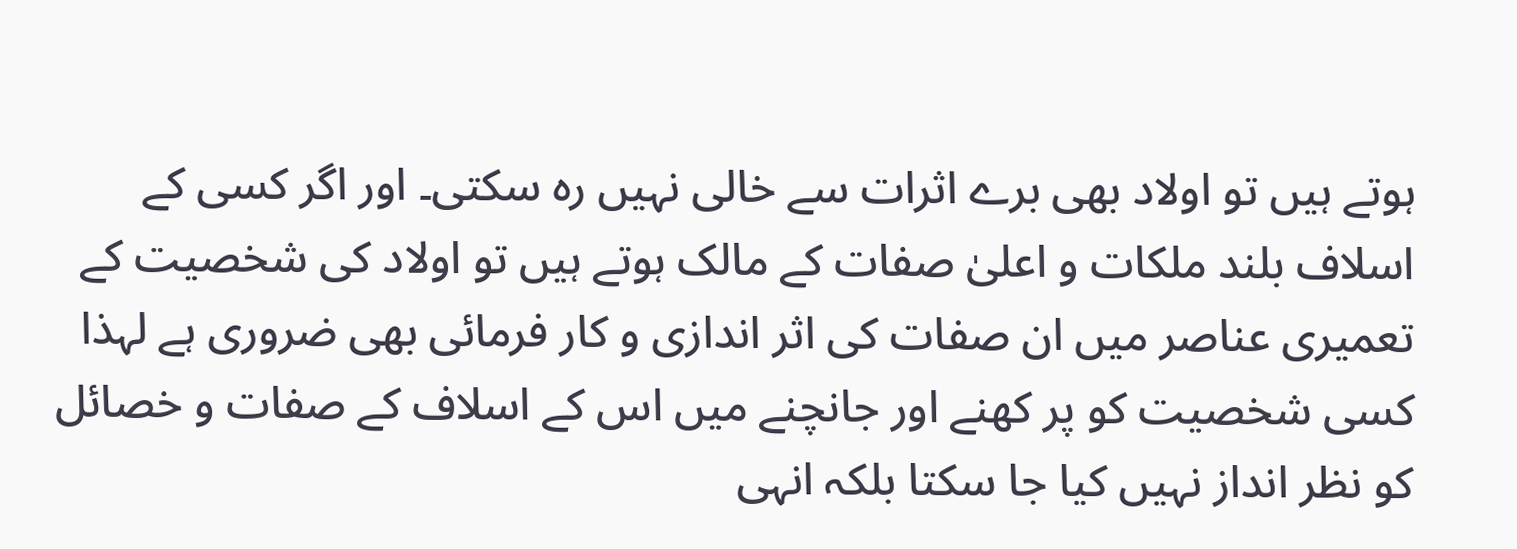ہوتے ہیں تو اولاد بھی برے اثرات سے خالی نہیں رہ سکتی۔ اور اگر کسی کے اسلاف بلند ملکات و اعلیٰ صفات کے مالک ہوتے ہیں تو اولاد کی شخصیت کے تعمیری عناصر میں ان صفات کی اثر اندازی و کار فرمائی بھی ضروری ہے لہذا کسی شخصیت کو پر کھنے اور جانچنے میں اس کے اسلاف کے صفات و خصائل کو نظر انداز نہیں کیا جا سکتا بلکہ انہی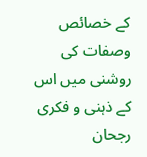کے خصائص وصفات کی روشنی میں اس کے ذہنی و فکری رجحان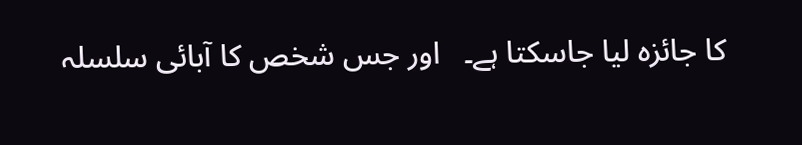کا جائزہ لیا جاسکتا ہے۔   اور جس شخص کا آبائی سلسلہ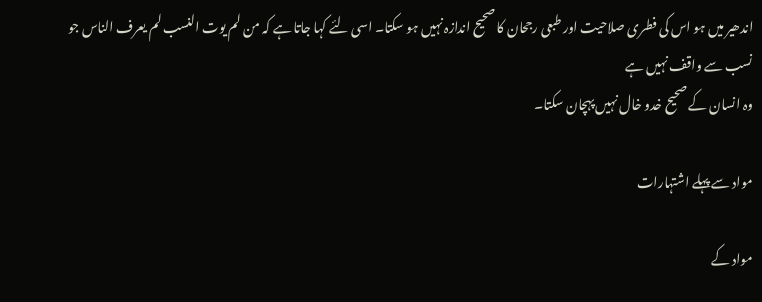اندھیر میں ہو اس کی فطری صلاحیت اور طبعی رجحان کا صحیح اندازہ نہیں ہو سکتا۔ اسی لئے کہا جاتا ہے کہ من لم یوت النسب لم يعرف الناس جو نسب سے واقف نہیں ہے
وہ انسان کے صحیح خدو خال نہیں پہچان سکتا۔

مواد سے پہلے اشتہارات

مواد کے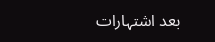بعد اشتہارات